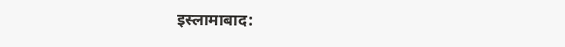इस्लामाबाद: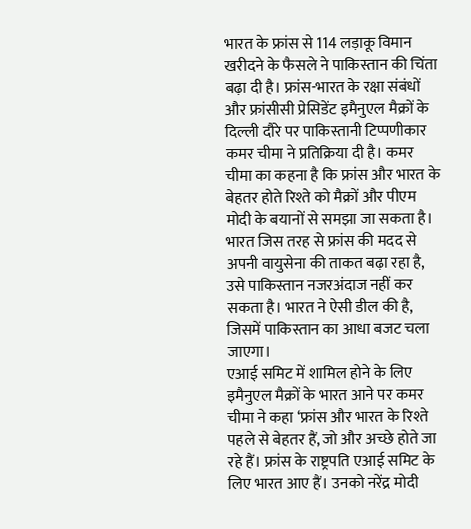भारत के फ्रांस से 114 लड़ाकू विमान खरीदने के फैसले ने पाकिस्तान की चिंता बढ़ा दी है। फ्रांस-भारत के रक्षा संबंधों और फ्रांसीसी प्रेसिडेंट इमैनुएल मैक्रों के दिल्ली दौरे पर पाकिस्तानी टिप्पणीकार कमर चीमा ने प्रतिक्रिया दी है। कमर चीमा का कहना है कि फ्रांस और भारत के बेहतर होते रिश्ते को मैक्रों और पीएम मोदी के बयानों से समझा जा सकता है। भारत जिस तरह से फ्रांस की मदद से अपनी वायुसेना की ताकत बढ़ा रहा है, उसे पाकिस्तान नजरअंदाज नहीं कर सकता है। भारत ने ऐसी डील की है, जिसमें पाकिस्तान का आधा बजट चला जाएगा।
एआई समिट में शामिल होने के लिए इमैनुएल मैक्रों के भारत आने पर कमर चीमा ने कहा ‘फ्रांस और भारत के रिश्ते पहले से बेहतर हैं, जो और अच्छे होते जा रहे हैं। फ्रांस के राष्ट्रपति एआई समिट के लिए भारत आए हैं। उनको नरेंद्र मोदी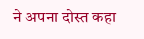ने अपना दोस्त कहा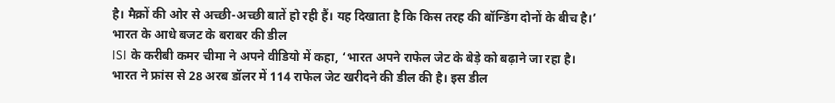है। मैक्रों की ओर से अच्छी-अच्छी बातें हो रही हैं। यह दिखाता है कि किस तरह की बॉन्डिंग दोनों के बीच है।’
भारत के आधे बजट के बराबर की डील
ISI के करीबी कमर चीमा ने अपने वीडियो में कहा, ‘भारत अपने राफेल जेट के बेड़े को बढ़ाने जा रहा है। भारत ने फ्रांस से 28 अरब डॉलर में 114 राफेल जेट खरीदने की डील की है। इस डील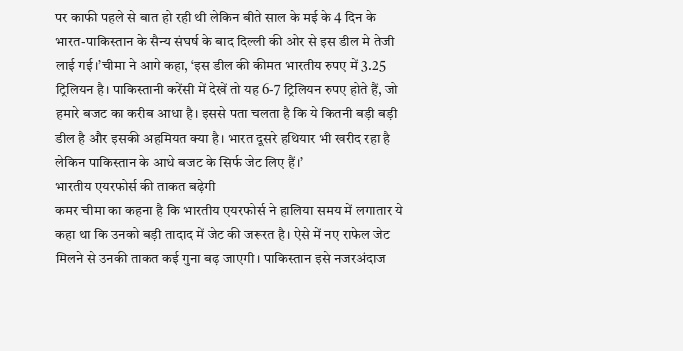पर काफी पहले से बात हो रही थी लेकिन बीते साल के मई के 4 दिन के भारत-पाकिस्तान के सैन्य संघर्ष के बाद दिल्ली की ओर से इस डील मे तेजी लाई गई।’चीमा ने आगे कहा, ‘इस डील की कीमत भारतीय रुपए में 3.25 ट्रिलियन है। पाकिस्तानी करेंसी में देखें तो यह 6-7 ट्रिलियन रुपए होते हैं, जो हमारे बजट का करीब आधा है। इससे पता चलता है कि ये कितनी बड़ी बड़ी डील है और इसकी अहमियत क्या है। भारत दूसरे हथियार भी खरीद रहा है लेकिन पाकिस्तान के आधे बजट के सिर्फ जेट लिए हैं।’
भारतीय एयरफोर्स की ताकत बढ़ेगी
कमर चीमा का कहना है कि भारतीय एयरफोर्स ने हालिया समय में लगातार ये कहा था कि उनको बड़ी तादाद में जेट की जरूरत है। ऐसे में नए राफेल जेट मिलने से उनकी ताकत कई गुना बढ़ जाएगी। पाकिस्तान इसे नजरअंदाज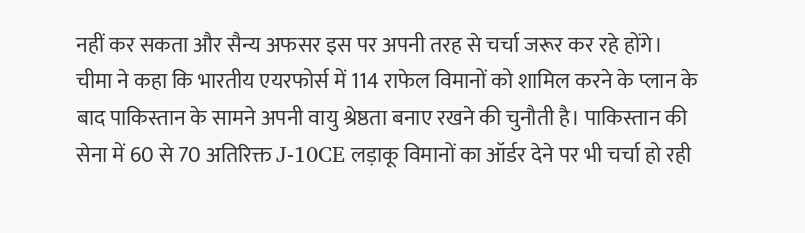नहीं कर सकता और सैन्य अफसर इस पर अपनी तरह से चर्चा जरूर कर रहे होंगे।
चीमा ने कहा कि भारतीय एयरफोर्स में 114 राफेल विमानों को शामिल करने के प्लान के बाद पाकिस्तान के सामने अपनी वायु श्रेष्ठता बनाए रखने की चुनौती है। पाकिस्तान की सेना में 60 से 70 अतिरिक्त J-10CE लड़ाकू विमानों का ऑर्डर देने पर भी चर्चा हो रही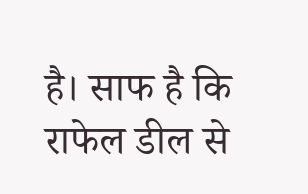है। साफ है कि राफेल डील से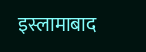इस्लामाबाद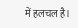में हलचल है।